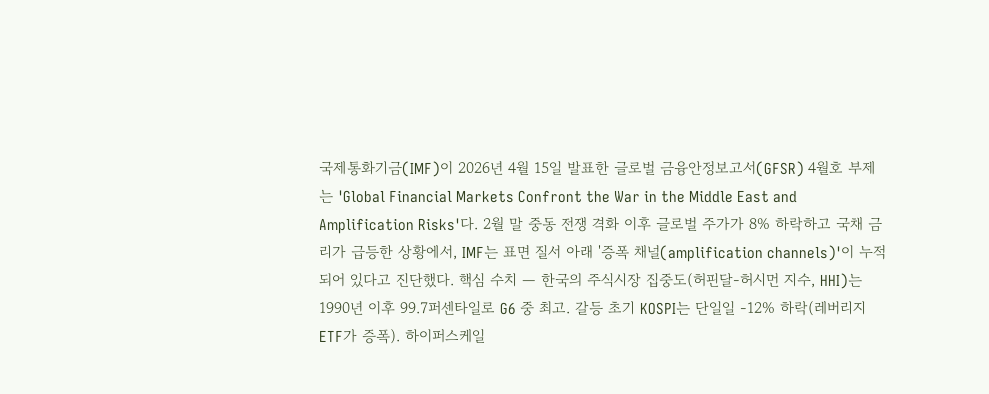국제통화기금(IMF)이 2026년 4월 15일 발표한 글로벌 금융안정보고서(GFSR) 4월호 부제는 'Global Financial Markets Confront the War in the Middle East and Amplification Risks'다. 2월 말 중동 전쟁 격화 이후 글로벌 주가가 8% 하락하고 국채 금리가 급등한 상황에서, IMF는 표면 질서 아래 '증폭 채널(amplification channels)'이 누적되어 있다고 진단했다. 핵심 수치 — 한국의 주식시장 집중도(허핀달-허시먼 지수, HHI)는 1990년 이후 99.7퍼센타일로 G6 중 최고. 갈등 초기 KOSPI는 단일일 -12% 하락(레버리지 ETF가 증폭). 하이퍼스케일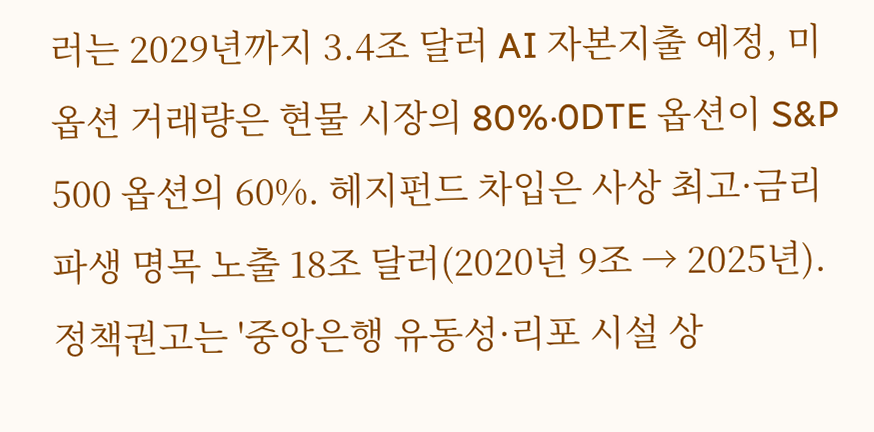러는 2029년까지 3.4조 달러 AI 자본지출 예정, 미 옵션 거래량은 현물 시장의 80%·0DTE 옵션이 S&P 500 옵션의 60%. 헤지펀드 차입은 사상 최고·금리 파생 명목 노출 18조 달러(2020년 9조 → 2025년). 정책권고는 '중앙은행 유동성·리포 시설 상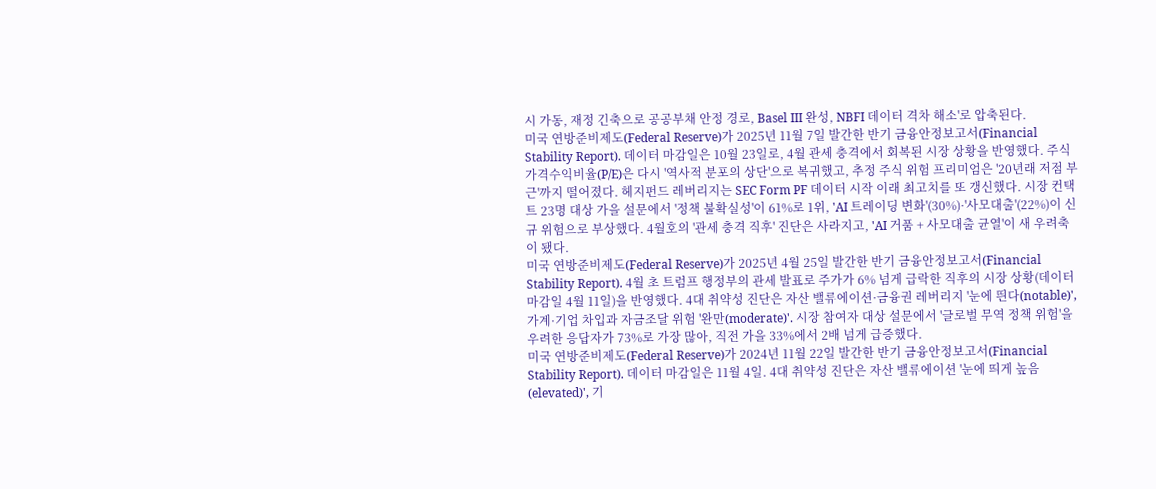시 가동, 재정 긴축으로 공공부채 안정 경로, Basel III 완성, NBFI 데이터 격차 해소'로 압축된다.
미국 연방준비제도(Federal Reserve)가 2025년 11월 7일 발간한 반기 금융안정보고서(Financial Stability Report). 데이터 마감일은 10월 23일로, 4월 관세 충격에서 회복된 시장 상황을 반영했다. 주식 가격수익비율(P/E)은 다시 '역사적 분포의 상단'으로 복귀했고, 추정 주식 위험 프리미엄은 '20년래 저점 부근'까지 떨어졌다. 헤지펀드 레버리지는 SEC Form PF 데이터 시작 이래 최고치를 또 갱신했다. 시장 컨택트 23명 대상 가을 설문에서 '정책 불확실성'이 61%로 1위, 'AI 트레이딩 변화'(30%)·'사모대출'(22%)이 신규 위험으로 부상했다. 4월호의 '관세 충격 직후' 진단은 사라지고, 'AI 거품 + 사모대출 균열'이 새 우려축이 됐다.
미국 연방준비제도(Federal Reserve)가 2025년 4월 25일 발간한 반기 금융안정보고서(Financial Stability Report). 4월 초 트럼프 행정부의 관세 발표로 주가가 6% 넘게 급락한 직후의 시장 상황(데이터 마감일 4월 11일)을 반영했다. 4대 취약성 진단은 자산 밸류에이션·금융권 레버리지 '눈에 띈다(notable)', 가계·기업 차입과 자금조달 위험 '완만(moderate)'. 시장 참여자 대상 설문에서 '글로벌 무역 정책 위험'을 우려한 응답자가 73%로 가장 많아, 직전 가을 33%에서 2배 넘게 급증했다.
미국 연방준비제도(Federal Reserve)가 2024년 11월 22일 발간한 반기 금융안정보고서(Financial Stability Report). 데이터 마감일은 11월 4일. 4대 취약성 진단은 자산 밸류에이션 '눈에 띄게 높음(elevated)', 기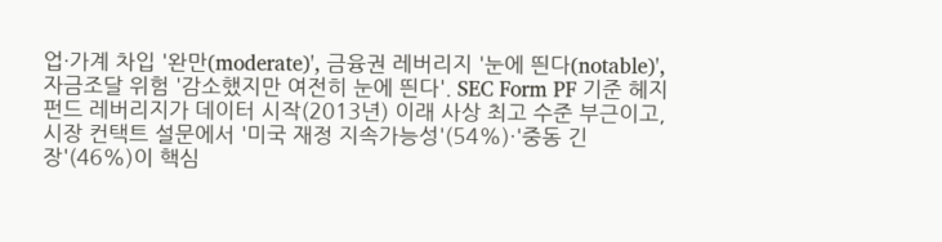업·가계 차입 '완만(moderate)', 금융권 레버리지 '눈에 띈다(notable)', 자금조달 위험 '감소했지만 여전히 눈에 띈다'. SEC Form PF 기준 헤지펀드 레버리지가 데이터 시작(2013년) 이래 사상 최고 수준 부근이고, 시장 컨택트 설문에서 '미국 재정 지속가능성'(54%)·'중동 긴장'(46%)이 핵심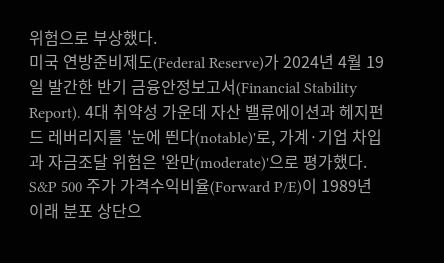위험으로 부상했다.
미국 연방준비제도(Federal Reserve)가 2024년 4월 19일 발간한 반기 금융안정보고서(Financial Stability Report). 4대 취약성 가운데 자산 밸류에이션과 헤지펀드 레버리지를 '눈에 띈다(notable)'로, 가계·기업 차입과 자금조달 위험은 '완만(moderate)'으로 평가했다. S&P 500 주가 가격수익비율(Forward P/E)이 1989년 이래 분포 상단으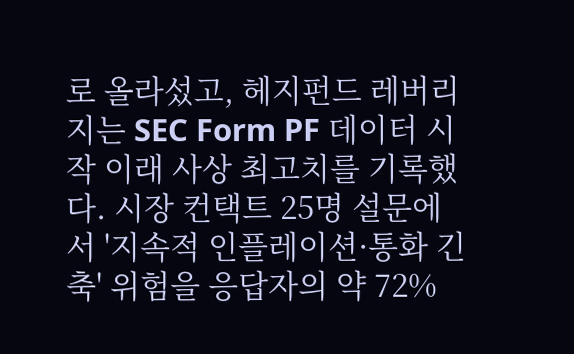로 올라섰고, 헤지펀드 레버리지는 SEC Form PF 데이터 시작 이래 사상 최고치를 기록했다. 시장 컨택트 25명 설문에서 '지속적 인플레이션·통화 긴축' 위험을 응답자의 약 72%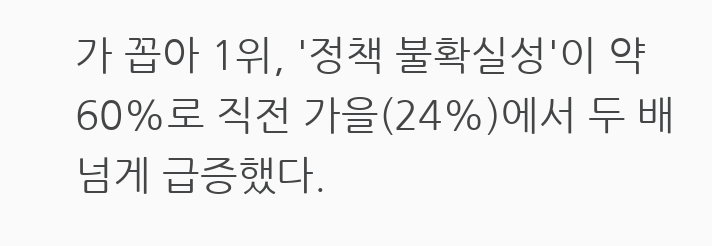가 꼽아 1위, '정책 불확실성'이 약 60%로 직전 가을(24%)에서 두 배 넘게 급증했다.